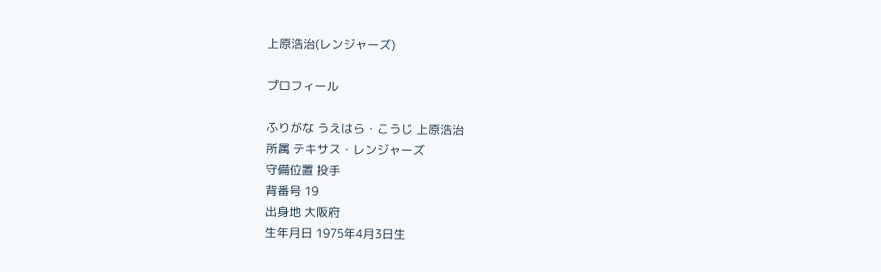上原浩治(レンジャーズ)

プロフィール

ふりがな うえはら・こうじ 上原浩治
所属 テキサス・レンジャーズ
守備位置 投手
背番号 19
出身地 大阪府
生年月日 1975年4月3日生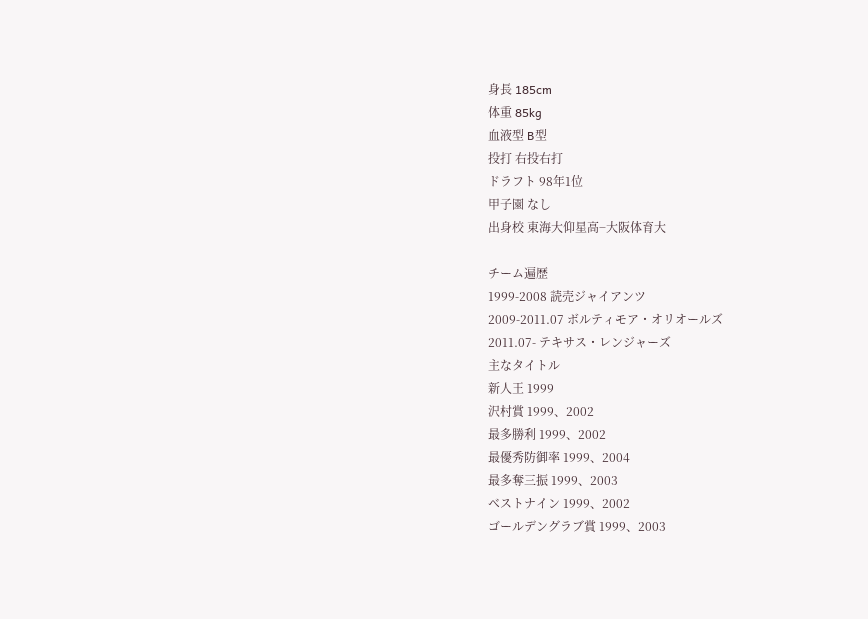身長 185cm
体重 85kg
血液型 B型
投打 右投右打
ドラフト 98年1位
甲子園 なし
出身校 東海大仰星高−大阪体育大

チーム遍歴
1999-2008 読売ジャイアンツ
2009-2011.07 ボルティモア・オリオールズ
2011.07- テキサス・レンジャーズ
主なタイトル
新人王 1999
沢村賞 1999、2002
最多勝利 1999、2002
最優秀防御率 1999、2004
最多奪三振 1999、2003
ベストナイン 1999、2002
ゴールデングラブ賞 1999、2003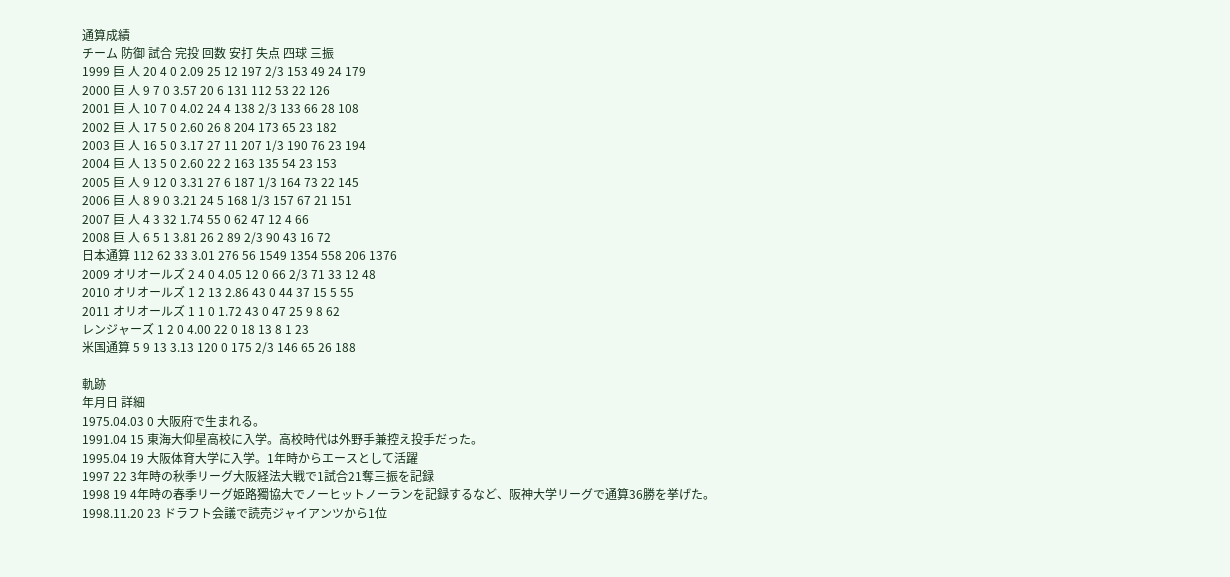通算成績
チーム 防御 試合 完投 回数 安打 失点 四球 三振
1999 巨 人 20 4 0 2.09 25 12 197 2/3 153 49 24 179
2000 巨 人 9 7 0 3.57 20 6 131 112 53 22 126
2001 巨 人 10 7 0 4.02 24 4 138 2/3 133 66 28 108
2002 巨 人 17 5 0 2.60 26 8 204 173 65 23 182
2003 巨 人 16 5 0 3.17 27 11 207 1/3 190 76 23 194
2004 巨 人 13 5 0 2.60 22 2 163 135 54 23 153
2005 巨 人 9 12 0 3.31 27 6 187 1/3 164 73 22 145
2006 巨 人 8 9 0 3.21 24 5 168 1/3 157 67 21 151
2007 巨 人 4 3 32 1.74 55 0 62 47 12 4 66
2008 巨 人 6 5 1 3.81 26 2 89 2/3 90 43 16 72
日本通算 112 62 33 3.01 276 56 1549 1354 558 206 1376
2009 オリオールズ 2 4 0 4.05 12 0 66 2/3 71 33 12 48
2010 オリオールズ 1 2 13 2.86 43 0 44 37 15 5 55
2011 オリオールズ 1 1 0 1.72 43 0 47 25 9 8 62
レンジャーズ 1 2 0 4.00 22 0 18 13 8 1 23
米国通算 5 9 13 3.13 120 0 175 2/3 146 65 26 188

軌跡
年月日 詳細
1975.04.03 0 大阪府で生まれる。
1991.04 15 東海大仰星高校に入学。高校時代は外野手兼控え投手だった。
1995.04 19 大阪体育大学に入学。1年時からエースとして活躍
1997 22 3年時の秋季リーグ大阪経法大戦で1試合21奪三振を記録
1998 19 4年時の春季リーグ姫路獨協大でノーヒットノーランを記録するなど、阪神大学リーグで通算36勝を挙げた。
1998.11.20 23 ドラフト会議で読売ジャイアンツから1位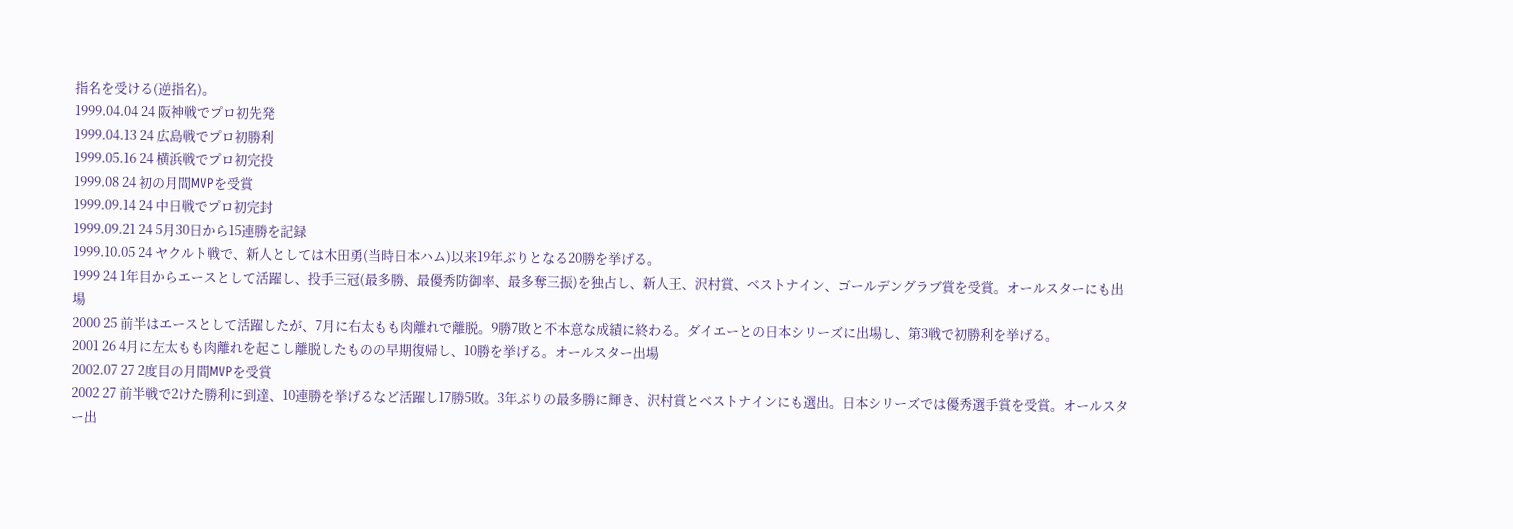指名を受ける(逆指名)。
1999.04.04 24 阪神戦でプロ初先発
1999.04.13 24 広島戦でプロ初勝利
1999.05.16 24 横浜戦でプロ初完投
1999.08 24 初の月間MVPを受賞
1999.09.14 24 中日戦でプロ初完封
1999.09.21 24 5月30日から15連勝を記録
1999.10.05 24 ヤクルト戦で、新人としては木田勇(当時日本ハム)以来19年ぶりとなる20勝を挙げる。
1999 24 1年目からエースとして活躍し、投手三冠(最多勝、最優秀防御率、最多奪三振)を独占し、新人王、沢村賞、ベストナイン、ゴールデングラブ賞を受賞。オールスターにも出場
2000 25 前半はエースとして活躍したが、7月に右太もも肉離れで離脱。9勝7敗と不本意な成績に終わる。ダイエーとの日本シリーズに出場し、第3戦で初勝利を挙げる。
2001 26 4月に左太もも肉離れを起こし離脱したものの早期復帰し、10勝を挙げる。オールスター出場
2002.07 27 2度目の月間MVPを受賞
2002 27 前半戦で2けた勝利に到達、10連勝を挙げるなど活躍し17勝5敗。3年ぶりの最多勝に輝き、沢村賞とベストナインにも選出。日本シリーズでは優秀選手賞を受賞。オールスター出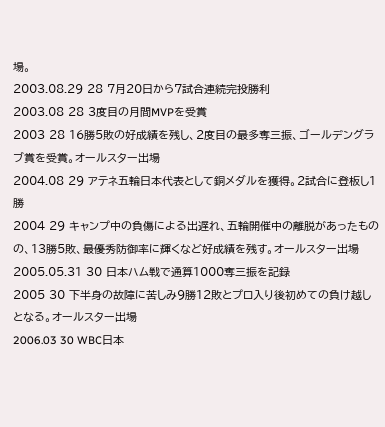場。
2003.08.29 28 7月20日から7試合連続完投勝利
2003.08 28 3度目の月間MVPを受賞
2003 28 16勝5敗の好成績を残し、2度目の最多奪三振、ゴールデングラブ賞を受賞。オールスター出場
2004.08 29 アテネ五輪日本代表として銅メダルを獲得。2試合に登板し1勝
2004 29 キャンプ中の負傷による出遅れ、五輪開催中の離脱があったものの、13勝5敗、最優秀防御率に輝くなど好成績を残す。オールスター出場
2005.05.31 30 日本ハム戦で通算1000奪三振を記録
2005 30 下半身の故障に苦しみ9勝12敗とプロ入り後初めての負け越しとなる。オールスター出場
2006.03 30 WBC日本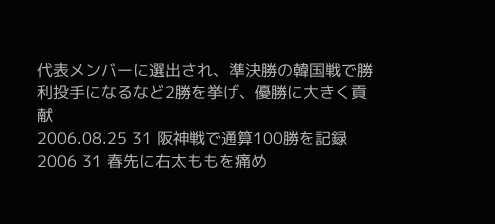代表メンバーに選出され、準決勝の韓国戦で勝利投手になるなど2勝を挙げ、優勝に大きく貢献
2006.08.25 31 阪神戦で通算100勝を記録
2006 31 春先に右太ももを痛め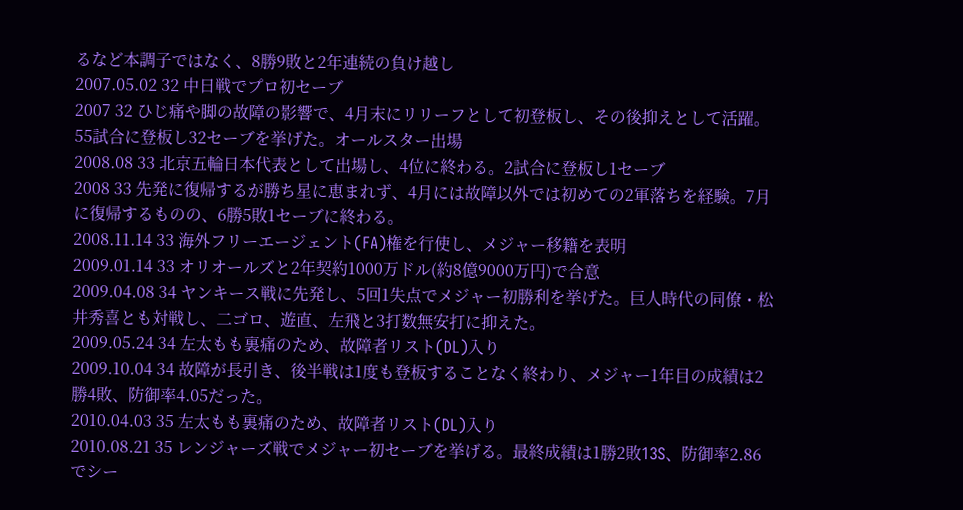るなど本調子ではなく、8勝9敗と2年連続の負け越し
2007.05.02 32 中日戦でプロ初セーブ
2007 32 ひじ痛や脚の故障の影響で、4月末にリリーフとして初登板し、その後抑えとして活躍。55試合に登板し32セーブを挙げた。オールスター出場
2008.08 33 北京五輪日本代表として出場し、4位に終わる。2試合に登板し1セーブ
2008 33 先発に復帰するが勝ち星に恵まれず、4月には故障以外では初めての2軍落ちを経験。7月に復帰するものの、6勝5敗1セーブに終わる。
2008.11.14 33 海外フリーエージェント(FA)権を行使し、メジャー移籍を表明
2009.01.14 33 オリオールズと2年契約1000万ドル(約8億9000万円)で合意
2009.04.08 34 ヤンキース戦に先発し、5回1失点でメジャー初勝利を挙げた。巨人時代の同僚・松井秀喜とも対戦し、二ゴロ、遊直、左飛と3打数無安打に抑えた。
2009.05.24 34 左太もも裏痛のため、故障者リスト(DL)入り
2009.10.04 34 故障が長引き、後半戦は1度も登板することなく終わり、メジャー1年目の成績は2勝4敗、防御率4.05だった。
2010.04.03 35 左太もも裏痛のため、故障者リスト(DL)入り
2010.08.21 35 レンジャーズ戦でメジャー初セーブを挙げる。最終成績は1勝2敗13S、防御率2.86でシー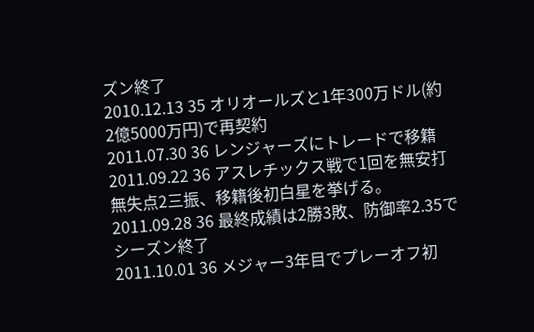ズン終了
2010.12.13 35 オリオールズと1年300万ドル(約2億5000万円)で再契約
2011.07.30 36 レンジャーズにトレードで移籍
2011.09.22 36 アスレチックス戦で1回を無安打無失点2三振、移籍後初白星を挙げる。
2011.09.28 36 最終成績は2勝3敗、防御率2.35でシーズン終了
2011.10.01 36 メジャー3年目でプレーオフ初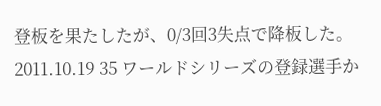登板を果たしたが、0/3回3失点で降板した。
2011.10.19 35 ワールドシリーズの登録選手か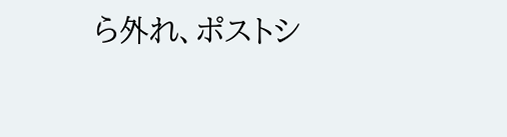ら外れ、ポストシ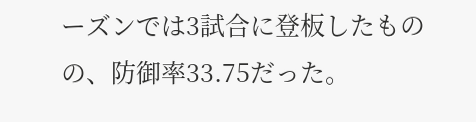ーズンでは3試合に登板したものの、防御率33.75だった。